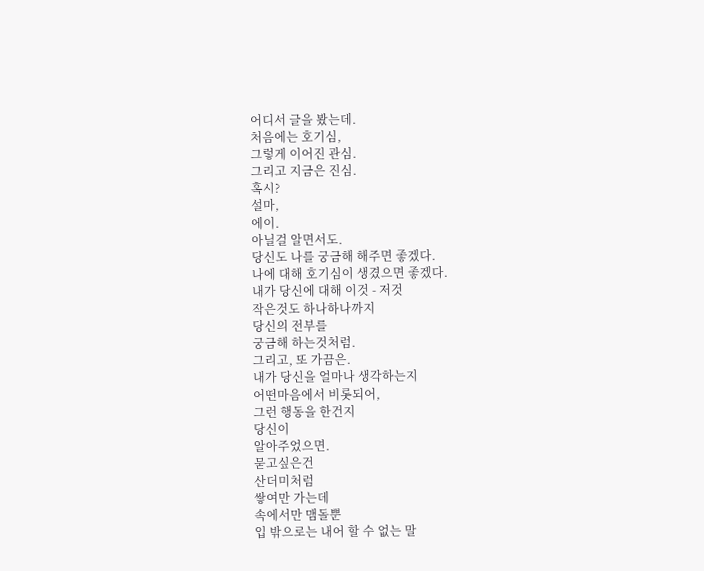어디서 글을 봤는데.
처음에는 호기심,
그렇게 이어진 관심.
그리고 지금은 진심.
혹시?
설마,
에이.
아닐걸 알면서도.
당신도 나를 궁금해 해주면 좋겠다.
나에 대해 호기심이 생겼으면 좋겠다.
내가 당신에 대해 이것 - 저것
작은것도 하나하나까지
당신의 전부를
궁금해 하는것처럼.
그리고, 또 가끔은.
내가 당신을 얼마나 생각하는지
어떤마음에서 비롯되어,
그런 행동을 한건지
당신이
알아주었으면.
묻고싶은건
산더미처럼
쌓여만 가는데
속에서만 맴돌뿐
입 밖으로는 내어 할 수 없는 말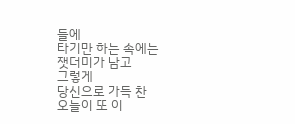들에
타기만 하는 속에는
잿더미가 남고
그렇게
당신으로 가득 찬
오늘이 또 이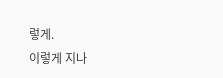렇게.
이렇게 지나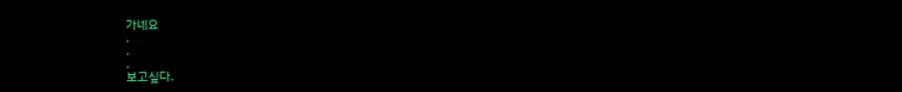가네요
.
.
.
보고싶다.